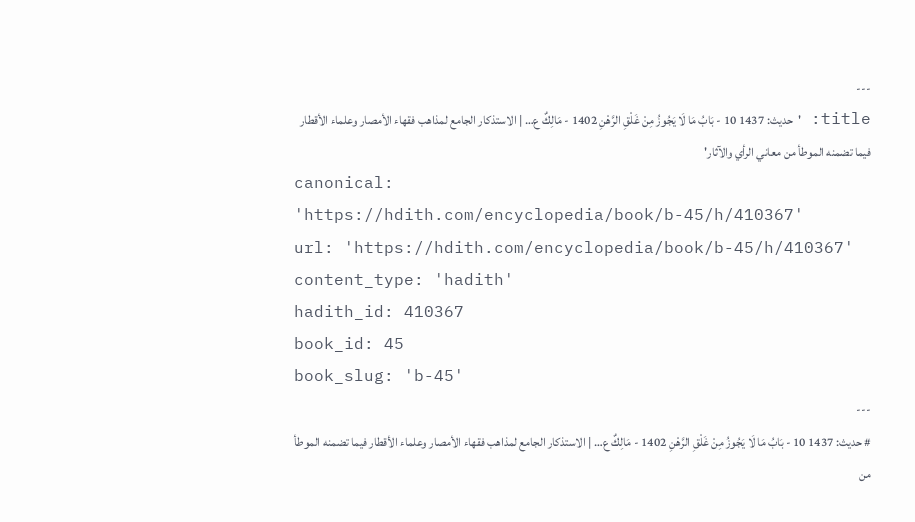---
title: 'حديث: 1437 10 - بَابُ مَا لَا يَجُوزُ مِنْ غَلْقِ الرَّهْنِ 1402 - مَالِكٌ ع… | الاستذكار الجامع لمذاهب فقهاء الأمصار وعلماء الأقطار فيما تضمنه الموطأ من معاني الرأي والآثار'
canonical: 'https://hdith.com/encyclopedia/book/b-45/h/410367'
url: 'https://hdith.com/encyclopedia/book/b-45/h/410367'
content_type: 'hadith'
hadith_id: 410367
book_id: 45
book_slug: 'b-45'
---
# حديث: 1437 10 - بَابُ مَا لَا يَجُوزُ مِنْ غَلْقِ الرَّهْنِ 1402 - مَالِكٌ ع… | الاستذكار الجامع لمذاهب فقهاء الأمصار وعلماء الأقطار فيما تضمنه الموطأ من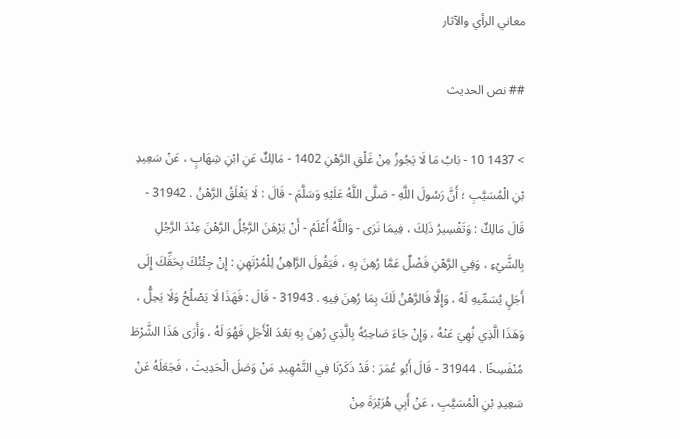معاني الرأي والآثار

## نص الحديث

> 1437 10 - بَابُ مَا لَا يَجُوزُ مِنْ غَلْقِ الرَّهْنِ 1402 - مَالِكٌ عَنِ ابْنِ شِهَابٍ ، عَنْ سَعِيدِ بْنِ الْمُسَيَّبِ ؛ أَنَّ رَسُولَ اللَّهِ - صَلَّى اللَّهُ عَلَيْهِ وَسَلَّمَ - قَالَ : لَا يَغْلَقُ الرَّهْنُ . 31942 - قَالَ مَالِكٌ : وَتَفْسِيرُ ذَلِكَ ، فِيمَا نَرَى - وَاللَّهُ أَعْلَمُ - أَنْ يَرْهَنَ الرَّجُلُ الرَّهْنَ عِنْدَ الرَّجُلِ بِالشَّيْءِ ، وَفِي الرَّهْنِ فَضْلٌ عَمَّا رُهِنَ بِهِ ، فَيَقُولَ الرَّاهِنُ لِلْمُرْتَهِنِ : إِنْ جِئْتُكَ بِحَقِّكَ إِلَى أَجَلٍ يُسَمِّيهِ لَهُ ، وَإِلَّا فَالرَّهْنُ لَكَ بِمَا رُهِنَ فِيهِ . 31943 - قَالَ : فَهَذَا لَا يَصْلُحُ وَلَا يَحِلُّ ، وَهَذَا الَّذِي نُهِيَ عَنْهُ ، وَإِنْ جَاءَ صَاحِبُهُ بِالَّذِي رُهِنَ بِهِ بَعْدَ الْأَجَلِ فَهُوَ لَهُ ، وَأَرَى هَذَا الشَّرْطَ مُنْفَسِخًا . 31944 - قَالَ أَبُو عُمَرَ : قَدْ ذَكَرْنَا فِي التَّمْهِيدِ مَنْ وَصَلَ الْحَدِيثَ ، فَجَعَلَهُ عَنْ سَعِيدِ بْنِ الْمُسَيَّبِ ، عَنْ أَبِي هُرَيْرَةَ مِنْ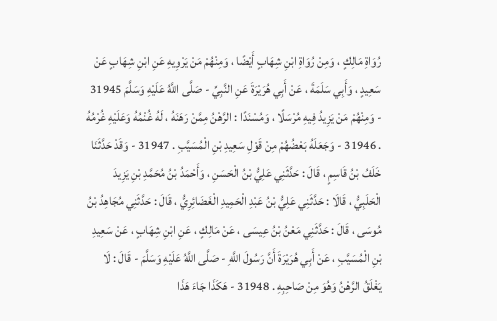رُوَاةِ مَالِكٍ ، وَمِنْ رُوَاةِ ابْنِ شِهَابٍ أَيْضًا ، وَمِنْهُمْ مَنْ يَرْوِيهِ عَنِ ابْنِ شِهَابٍ عَنْ سَعِيدٍ ، وَأَبِي سَلَمَةَ ، عَنْ أَبِي هُرَيْرَةَ عَنِ النَّبِيِّ - صَلَّى اللَّهُ عَلَيْهِ وَسَلَّمَ 31945 - وَمِنْهُمْ مَنْ يَزِيدُ فِيهِ مُرْسَلًا ، وَمُسْنَدًا : الرَّهْنُ مِمَّنْ رَهَنَهُ ، لَهُ غُنْمُهُ وَعَلَيْهِ غُرْمُهُ . 31946 - وَجَعَلَهُ بَعْضُهُمْ مِنْ قَوْلِ سَعِيدِ بْنِ الْمُسَيَّبِ . 31947 - وَقَدْ حَدَّثَنَا خَلَفُ بْنُ قَاسِمٍ ، قَالَ : حَدَّثَنِي عَلِيُّ بْنُ الْحَسَنِ ، وَأَحْمَدُ بْنُ مُحَمَّدِ بْنِ يَزِيدَ الْحَلَبِيُّ ، قَالَا : حَدَّثَنِي عَلِيُّ بْنُ عَبْدِ الْحَمِيدِ الْغَضَائِرِيُّ ، قَالَ : حَدَّثَنِي مُجَاهِدُ بْنُ مُوسَى ، قَالَ : حَدَّثَنِي مَعْنُ بْنُ عِيسَى ، عَنْ مَالِكٍ ، عَنِ ابْنِ شِهَابٍ ، عَنْ سَعِيدِ بْنِ الْمُسَيَّبِ ، عَنْ أَبِي هُرَيْرَةَ أَنَّ رَسُولَ اللَّهِ - صَلَّى اللَّهُ عَلَيْهِ وَسَلَّمَ - قَالَ : لَا يَغْلَقُ الرَّهْنُ وَهُوَ مِنْ صَاحِبِهِ . 31948 - هَكَذَا جَاءَ هَذَا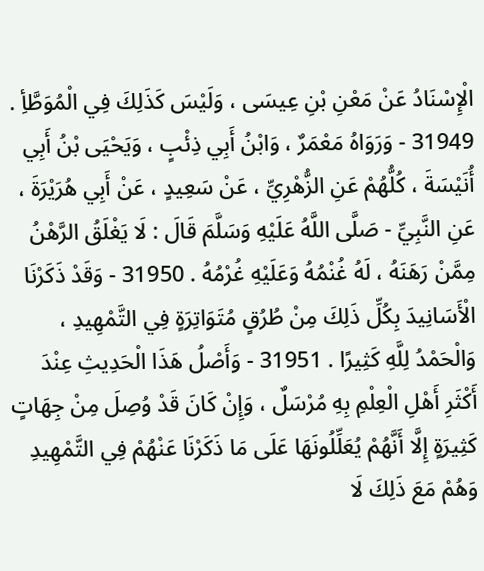الْإِسْنَادُ عَنْ مَعْنِ بْنِ عِيسَى ، وَلَيْسَ كَذَلِكَ فِي الْمُوَطَّأِ . 31949 - وَرَوَاهُ مَعْمَرٌ ، وَابْنُ أَبِي ذِئْبٍ ، وَيَحْيَى بْنُ أَبِي أُنَيْسَةَ ، كُلُّهُمْ عَنِ الزُّهْرِيِّ ، عَنْ سَعِيدٍ ، عَنْ أَبِي هُرَيْرَةَ ، عَنِ النَّبِيِّ - صَلَّى اللَّهُ عَلَيْهِ وَسَلَّمَ قَالَ : لَا يَغْلَقُ الرَّهْنُ مِمَّنْ رَهَنَهُ ، لَهُ غُنْمُهُ وَعَلَيْهِ غُرْمُهُ . 31950 - وَقَدْ ذَكَرْنَا الْأَسَانِيدَ بِكُلِّ ذَلِكَ مِنْ طُرُقٍ مُتَوَاتِرَةٍ فِي التَّمْهِيدِ ، وَالْحَمْدُ لِلَّهِ كَثِيرًا . 31951 - وَأَصْلُ هَذَا الْحَدِيثِ عِنْدَ أَكْثَرِ أَهْلِ الْعِلْمِ بِهِ مُرْسَلٌ ، وَإِنْ كَانَ قَدْ وُصِلَ مِنْ جِهَاتٍ كَثِيرَةٍ إِلَّا أَنَّهُمْ يُعَلِّلُونَهَا عَلَى مَا ذَكَرْنَا عَنْهُمْ فِي التَّمْهِيدِ وَهُمْ مَعَ ذَلِكَ لَا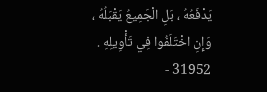يَدْفَعُهُ ، بَلِ الْجَمِيعُ يَقْبَلُهُ ، وَإِنِ اخْتَلَفُوا فِي تَأْوِيلِهِ . 31952 -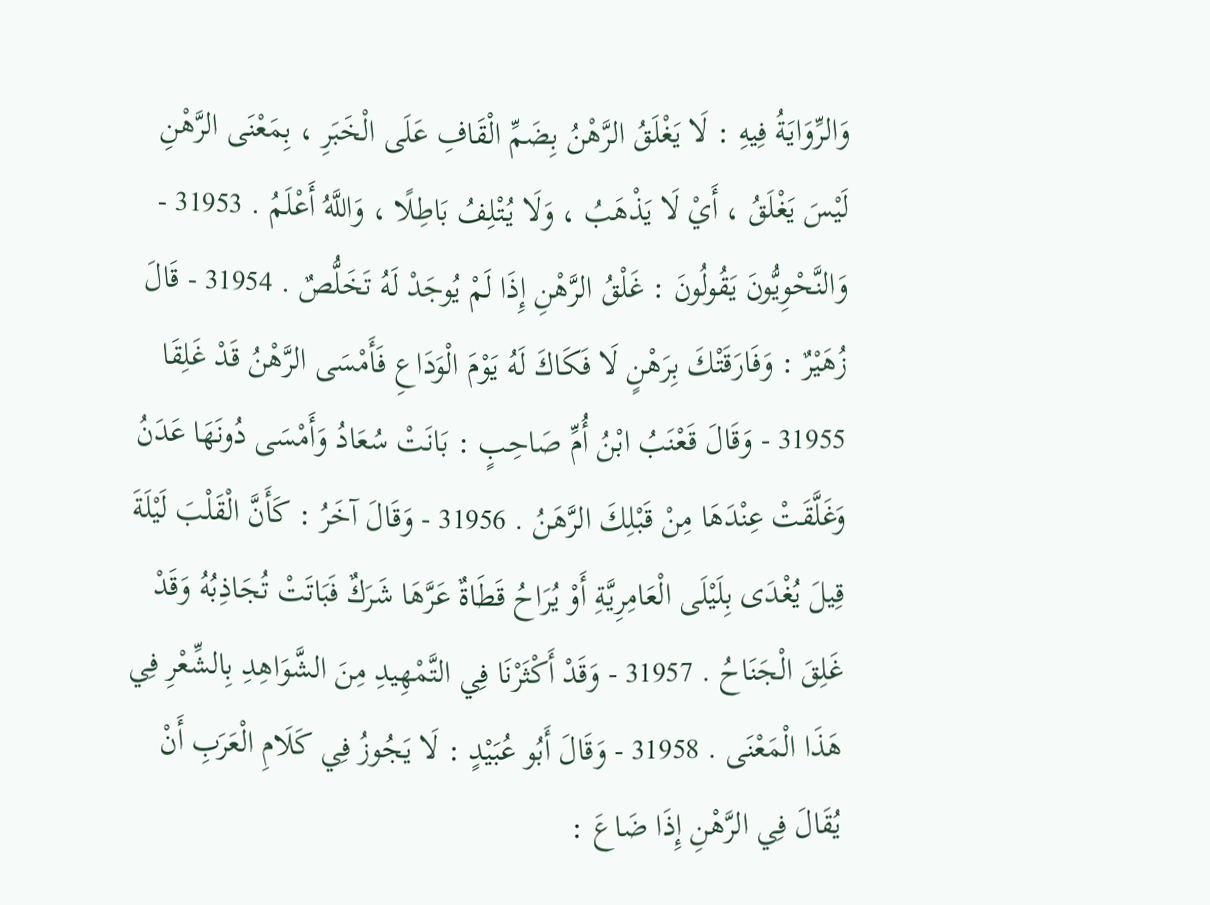وَالرِّوَايَةُ فِيهِ : لَا يَغْلَقُ الرَّهْنُ بِضَمِّ الْقَافِ عَلَى الْخَبَرِ ، بِمَعْنَى الرَّهْنِ لَيْسَ يَغْلَقُ ، أَيْ لَا يَذْهَبُ ، وَلَا يُتْلِفُ بَاطِلًا ، وَاللَّهُ أَعْلَمُ . 31953 - وَالنَّحْوِيُّونَ يَقُولُونَ : غَلْقُ الرَّهْنِ إِذَا لَمْ يُوجَدْ لَهُ تَخَلُّصٌ . 31954 - قَالَ زُهَيْرٌ : وَفَارَقَتْكَ بِرَهْنٍ لَا فَكَاكَ لَهُ يَوْمَ الْوَدَاعِ فَأَمْسَى الرَّهْنُ قَدْ غَلِقَا 31955 - وَقَالَ قَعْنَبُ ابْنُ أُمِّ صَاحِبٍ : بَانَتْ سُعَادُ وَأَمْسَى دُونَهَا عَدَنُ وَغَلَّقَتْ عِنْدَهَا مِنْ قَبْلِكَ الرَّهَنُ . 31956 - وَقَالَ آخَرُ : كَأَنَّ الْقَلْبَ لَيْلَةَ قِيلَ يُغْدَى بِلَيْلَى الْعَامِرِيَّةِ أَوْ يُرَاحُ قَطَاةٌ عَرَّهَا شَرَكٌ فَبَاتَتْ تُجَاذِبُهُ وَقَدْ غَلِقَ الْجَنَاحُ . 31957 - وَقَدْ أَكْثَرْنَا فِي التَّمْهِيدِ مِنَ الشَّوَاهِدِ بِالشِّعْرِ فِي هَذَا الْمَعْنَى . 31958 - وَقَالَ أَبُو عُبَيْدٍ : لَا يَجُوزُ فِي كَلَامِ الْعَرَبِ أَنْ يُقَالَ فِي الرَّهْنِ إِذَا ضَاعَ :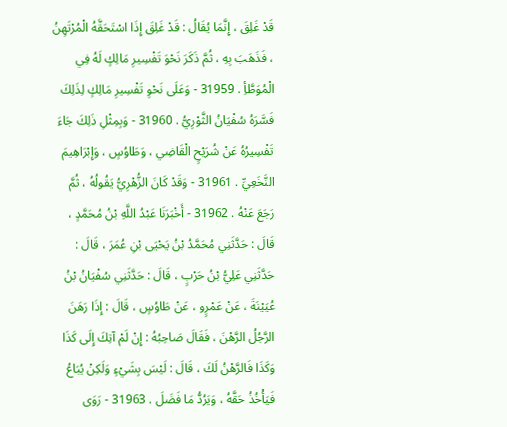قَدْ غَلِقَ ، إِنَّمَا يُقَالُ : قَدْ غَلِقَ إِذَا اسْتَحَقَّهُ الْمُرْتَهِنُ ، فَذَهَبَ بِهِ ، ثُمَّ ذَكَرَ نَحْوَ تَفْسِيرِ مَالِكٍ لَهُ فِي الْمُوَطَّأِ . 31959 - وَعَلَى نَحْوِ تَفْسِيرِ مَالِكٍ لِذَلِكَ فَسَّرَهُ سُفْيَانُ الثَّوْرِيُّ . 31960 - وَبِمِثْلِ ذَلِكَ جَاءَ تَفْسِيرُهُ عَنْ شُرَيْحٍ الْقَاضِي ، وَطَاوُسٍ ، وَإِبْرَاهِيمَ النَّخَعِيِّ . 31961 - وَقَدْ كَانَ الزُّهْرِيُّ يَقُولُهُ ، ثُمَّ رَجَعَ عَنْهُ . 31962 - أَخْبَرَنَا عَبْدُ اللَّهِ بْنُ مُحَمَّدٍ ، قَالَ : حَدَّثَنِي مُحَمَّدُ بْنُ يَحْيَى بْنِ عُمَرَ ، قَالَ : حَدَّثَنِي عَلِيُّ بْنُ حَرْبٍ ، قَالَ : حَدَّثَنِي سُفْيَانُ بْنُ عُيَيْنَةَ ، عَنْ عَمْرٍو ، عَنْ طَاوُسٍ ، قَالَ : إِذَا رَهَنَ الرَّجُلُ الرَّهْنَ ، فَقَالَ صَاحِبُهُ : إِنْ لَمْ آتِكَ إِلَى كَذَا وَكَذَا فَالرَّهْنُ لَكَ ، قَالَ : لَيْسَ بِشَيْءٍ وَلَكِنْ يُبَاعُ فَيَأْخُذُ حَقَّهُ ، وَيَرُدُّ مَا فَضَلَ . 31963 - رَوَى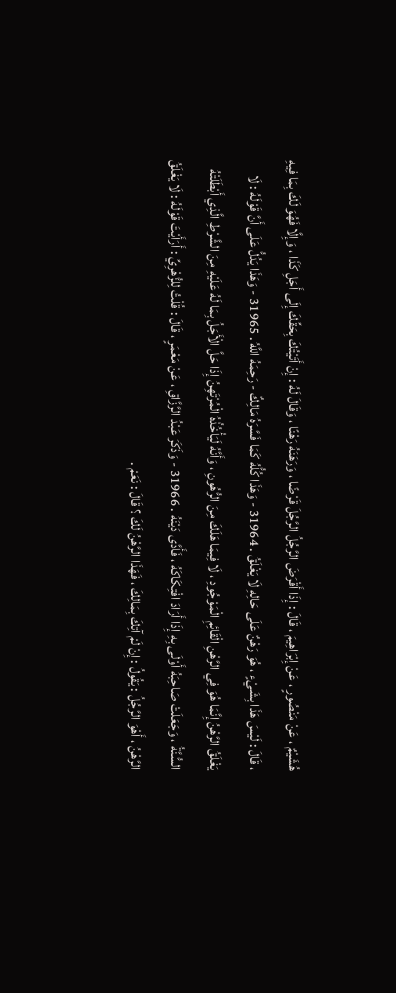هُشَيْمٌ ، عَنْ مَنْصُورٍ ، عَنْ إِبْرَاهِيمَ ، قَالَ : إِذَا أَقْرَضَ الرَّجُلُ الرَّجُلَ قَرْضًا ، وَرَهَنَهُ رَهْنًا ، وَقَالَ لَهُ : إِنْ أَتَيْتُكَ بِحَقِّكَ إِلَى أَجَلِ كَذَا ، وَإِلَّا فَهُوَ لَكَ بِمَا فِيهِ ، قَالَ : لَيْسَ هَذَا بِشَيْءٍ ، هُوَ رَهْنٌ عَلَى حَالِهِ لَا يَغْلَقُ . 31964 - وَهَذَا كُلُّهُ كَمَا فَسَّرَهُ مَالِكٌ - رَحِمَهُ اللَّهُ . 31965 - وَهَذَا يَدُلُّ عَلَى أَنَّ قَوْلَهُ : لَا يَغْلَقُ الرَّهْنُ إِنَّمَا هُوَ فِي الرَّهْنِ الْقَائِمِ الْمَوْجُودِ ، لَا فِيمَا هَلَكَ مِنَ الرُّهُونِ ، وَأَنَّهُ لَيَأْخُذُهُ الْمُرْتَهِنُ إِذَا حَلَّ الْأَجَلُ بِمَا لَهُ عَلَيْهِ مِنَ الشَّرْطِ الَّذِي أَبْطَلَتْهُ السُّنَّةُ ، وَجَعَلَتْ صَاحِبَهُ أَوْلَى بِهِ إِذَا أَرَادَ افْتِكَاكَهُ ، فَأَدَّى دَيْنَهُ . 31966 - وَذَكَرَ عَبْدُ الرَّزَّاقِ ، عَنْ مَعْمَرٍ ، قَالَ : قُلْتُ لِلزُّهْرِيِّ : أَرَأَيْتَ قَوْلَهُ : لَا يَغْلَقُ الرَّهْنُ ، أَهْوَ الرَّجُلُ : يَقُولُ : إِنْ لَمْ آتِكَ بِمَالِكَ ، فَهَذَا الرَّهْنُ لَكَ ؟ قَالَ : نَعَمْ .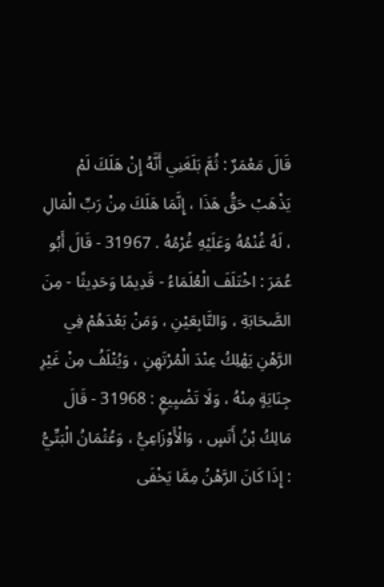قَالَ مَعْمَرٌ : ثُمَّ بَلَغَنِي أَنَّهُ إِنْ هَلَكَ لَمْ يَذْهَبْ حَقُّ هَذَا ، إِنَّمَا هَلَكَ مِنْ رَبِّ الْمَالِ ، لَهُ غُنْمُهُ وَعَلَيْهِ غُرْمُهُ . 31967 - قَالَ أَبُو عُمَرَ : اخْتَلَفَ الْعُلَمَاءُ - قَدِيمًا وَحَدِيثًا - مِنَ الصَّحَابَةِ ، وَالتَّابِعَيْنِ ، وَمَنْ بَعْدَهُمْ فِي الرَّهْنِ يَهْلِكُ عِنْدَ الْمُرْتَهِنِ ، وَيُتْلَفُ مِنْ غَيْرِ جِنَايَةٍ مِنْهُ ، وَلَا تَضْيِيعٍ : 31968 - قَالَ مَالِكُ بْنُ أَنَسٍ ، وَالْأَوْزَاعِيُّ ، وَعُثْمَانُ الْبَتِّيُّ : إِذَا كَانَ الرَّهْنُ مِمَّا يَخْفَى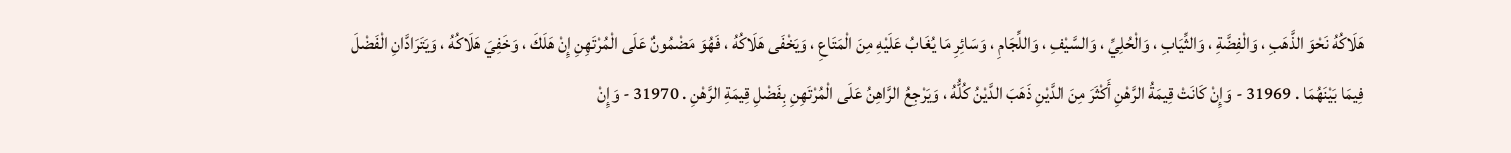هَلَاكُهُ نَحْوَ الذَّهَبِ ، وَالْفِضَّةِ ، وَالثِّيَابِ ، وَالْحُلِيِّ ، وَالسَّيْفِ ، وَاللِّجَامِ ، وَسَائِرِ مَا يُغَابُ عَلَيْهِ مِنَ الْمَتَاعِ ، وَيَخْفَى هَلَاكُهُ ، فَهُوَ مَضْمُونٌ عَلَى الْمُرْتَهِنِ إِنْ هَلَكَ ، وَخَفِيَ هَلَاكُهُ ، وَيَتَرَادَّانِ الْفَضْلَ فِيمَا بَيْنَهُمَا . 31969 - وَإِنْ كَانَتْ قِيمَةُ الرَّهْنِ أَكْثَرَ مِنَ الدَّيْنِ ذَهَبَ الدَّيْنُ كُلُّهُ ، وَيَرْجِعُ الرَّاهِنُ عَلَى الْمُرْتَهِنِ بِفَضْلِ قِيمَةِ الرَّهْنِ . 31970 - وَإِنْ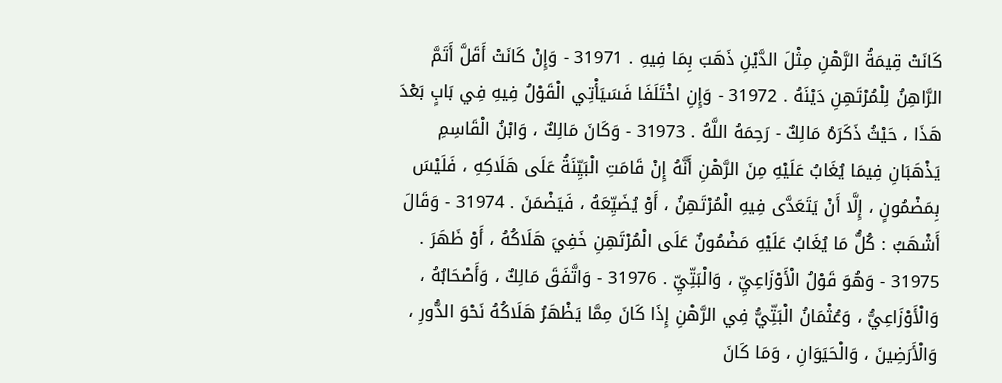كَانَتْ قِيمَةُ الرَّهْنِ مِثْلَ الدَّيْنِ ذَهَبَ بِمَا فِيهِ . 31971 - وَإِنْ كَانَتْ أَقَلَّ أَتَمَّ الرَّاهِنُ لِلْمُرْتَهِنِ دَيْنَهُ . 31972 - وَإِنِ اخْتَلَفَا فَسَيَأْتِي الْقَوْلُ فِيهِ فِي بَابٍ بَعْدَ هَذَا ، حَيْثُ ذَكَرَهُ مَالِكٌ - رَحِمَهُ اللَّهُ . 31973 - وَكَانَ مَالِكٌ ، وَابْنُ الْقَاسِمِ يَذْهَبَانِ فِيمَا يُغَابُ عَلَيْهِ مِنَ الرَّهْنِ أَنَّهُ إِنْ قَامَتِ الْبَيِّنَةُ عَلَى هَلَاكِهِ ، فَلَيْسَ بِمَضْمُونٍ ، إِلَّا أَنْ يَتَعَدَّى فِيهِ الْمُرْتَهِنُ ، أَوْ يُضَيِّعَهُ ، فَيَضْمَنَ . 31974 - وَقَالَ أَشْهَبُ : كُلُّ مَا يُغَابُ عَلَيْهِ مَضْمُونٌ عَلَى الْمُرْتَهِنِ خَفِيَ هَلَاكُهُ ، أَوْ ظَهَرَ . 31975 - وَهُوَ قَوْلُ الْأَوْزَاعِيِّ ، وَالْبَتِّيِّ . 31976 - وَاتَّفَقَ مَالِكٌ ، وَأَصْحَابُهُ ، وَالْأَوْزَاعِيُّ ، وَعُثْمَانُ الْبَتِّيُّ فِي الرَّهْنِ إِذَا كَانَ مِمَّا يَظْهَرُ هَلَاكُهُ نَحْوَ الدُّورِ ، وَالْأَرَضِينَ ، وَالْحَيَوَانِ ، وَمَا كَانَ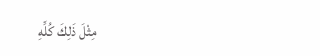مِثْلَ ذَلِكَ كُلِّهِ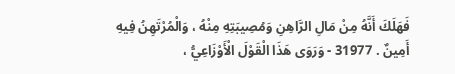فَهَلَكَ أَنَّهُ مِنْ مَالِ الرَّاهِنِ وَمُصِيبَتِهِ مِنْهُ ، وَالْمُرْتَهِنُ فِيهِ أَمِينٌ . 31977 - وَرَوَى هَذَا الْقَوْلَ الْأَوْزَاعِيُّ ،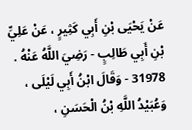عَنْ يَحْيَى بْنِ أَبِي كَثِيرٍ ، عَنْ عَلِيِّ بْنِ أَبِي طَالِبٍ - رَضِيَ اللَّهُ عَنْهُ . 31978 - وَقَالَ ابْنُ أَبِي لَيْلَى ، وَعُبَيْدُ اللَّهِ بْنُ الْحَسَنِ ،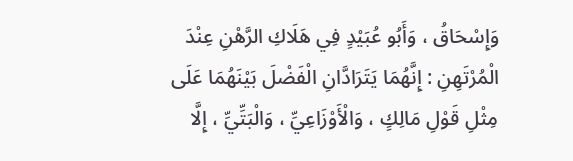وَإِسْحَاقُ ، وَأَبُو عُبَيْدٍ فِي هَلَاكِ الرَّهْنِ عِنْدَ الْمُرْتَهِنِ : إِنَّهُمَا يَتَرَادَّانِ الْفَضْلَ بَيْنَهُمَا عَلَى مِثْلِ قَوْلِ مَالِكٍ ، وَالْأَوْزَاعِيِّ ، وَالْبَتِّيِّ ، إِلَّا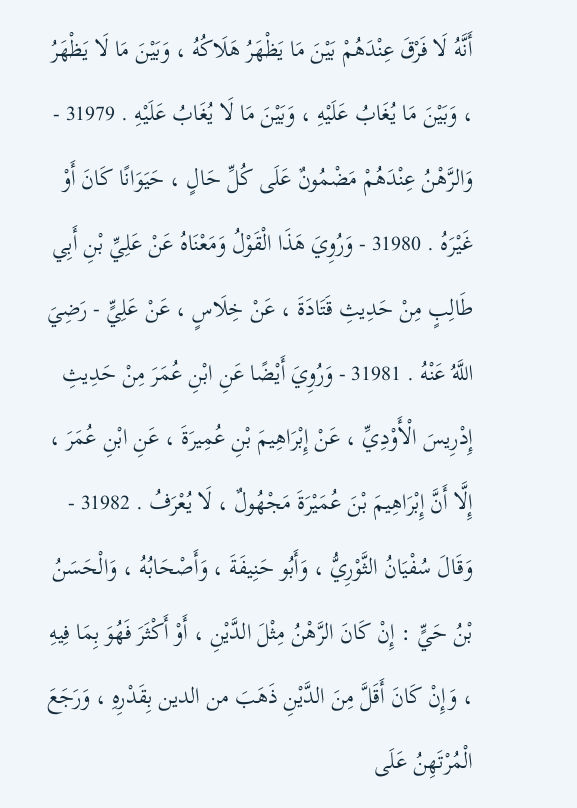أَنَّهُ لَا فَرْقَ عِنْدَهُمْ بَيْنَ مَا يَظْهَرُ هَلَاكُهُ ، وَبَيْنَ مَا لَا يَظْهَرُ ، وَبَيْنَ مَا يُغَابُ عَلَيْهِ ، وَبَيْنَ مَا لَا يُغَابُ عَلَيْهِ . 31979 - وَالرَّهْنُ عِنْدَهُمْ مَضْمُونٌ عَلَى كُلِّ حَالٍ ، حَيَوَانًا كَانَ أَوْ غَيْرَهُ . 31980 - وَرُوِيَ هَذَا الْقَوْلُ وَمَعْنَاهُ عَنْ عَلِيِّ بْنِ أَبِي طَالِبٍ مِنْ حَدِيثِ قَتَادَةَ ، عَنْ خِلَاسٍ ، عَنْ عَلِيٍّ - رَضِيَ اللَّهُ عَنْهُ . 31981 - وَرُوِيَ أَيْضًا عَنِ ابْنِ عُمَرَ مِنْ حَدِيثِ إِدْرِيسَ الْأَوْدِيِّ ، عَنْ إِبْرَاهِيمَ بْنِ عُمِيرَةَ ، عَنِ ابْنِ عُمَرَ ، إِلَّا أَنَّ إِبْرَاهِيمَ بْنَ عُمَيْرَةَ مَجْهُولٌ ، لَا يُعْرَفُ . 31982 - وَقَالَ سُفْيَانُ الثَّوْرِيُّ ، وَأَبُو حَنِيفَةَ ، وَأَصْحَابُهُ ، وَالْحَسَنُ بْنُ حَيٍّ : إِنْ كَانَ الرَّهْنُ مِثْلَ الدَّيْنِ ، أَوْ أَكْثَرَ فَهُوَ بِمَا فِيهِ ، وَإِنْ كَانَ أَقَلَّ مِنَ الدَّيْنِ ذَهَبَ من الدين بِقَدْرِهِ ، وَرَجَعَ الْمُرْتَهِنُ عَلَى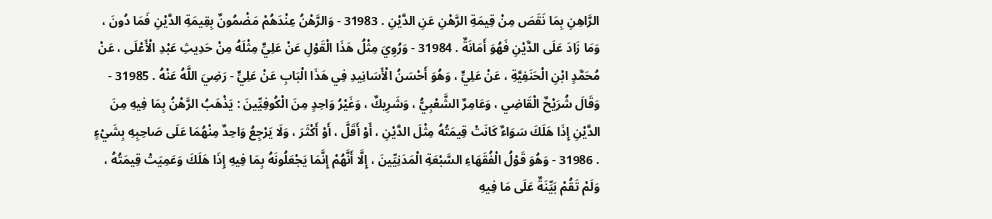الرَّاهِنِ بِمَا نَقَصَ مِنْ قِيمَةِ الرَّهْنِ عَنِ الدَّيْنِ . 31983 - وَالرَّهْنُ عِنْدَهُمْ مَضْمُونٌ بِقِيمَةِ الدَّيْنِ فَمَا دُونَ ، وَمَا زَادَ عَلَى الدَّيْنِ فَهُوَ أَمَانَةٌ . 31984 - وَرُوِيَ مِثْلُ هَذَا الْقَوْلِ عَنْ عَلِيٍّ مِثْلَهُ مِنْ حَدِيثِ عَبْدِ الْأَعْلَى ، عَنْ مُحَمَّدٍ ابْنِ الْحَنَفِيَّةِ ، عَنْ عَلِيٍّ ، وَهُوَ أَحْسَنُ الْأَسَانِيدِ فِي هَذَا الْبَابِ عَنْ عَلِيٍّ - رَضِيَ اللَّهُ عَنْهُ . 31985 - وَقَالَ شُرَيْحٌ الْقَاضِي ، وَعَامِرٌ الشَّعْبِيُّ ، وَشَرِيكٌ ، وَغَيْرُ وَاحِدٍ مِنَ الْكُوفِيِّينَ : يَذْهَبُ الرَّهْنُ بِمَا فِيهِ مِنَ الدَّيْنِ إِذَا هَلَكَ سَوَاءٌ كَانَتْ قِيمَتُهُ مِثْلَ الدَّيْنِ ، أَوْ أَقَلَّ ، أَوْ أَكْثَرَ ، وَلَا يَرْجِعُ وَاحِدٌ مِنْهُمَا عَلَى صَاحِبِهِ بِشَيْءٍ . 31986 - وَهُوَ قَوْلُ الْفُقَهَاءِ السَّبْعَةِ الْمَدَنِيِّينَ ، إِلَّا أَنَّهُمْ إِنَّمَا يَجْعَلُونَهُ بِمَا فِيهِ إِذَا هَلَكَ وَعَمِيَتْ قِيمَتُهُ ، وَلَمْ تَقُمْ بَيِّنَةٌ عَلَى مَا فِيهِ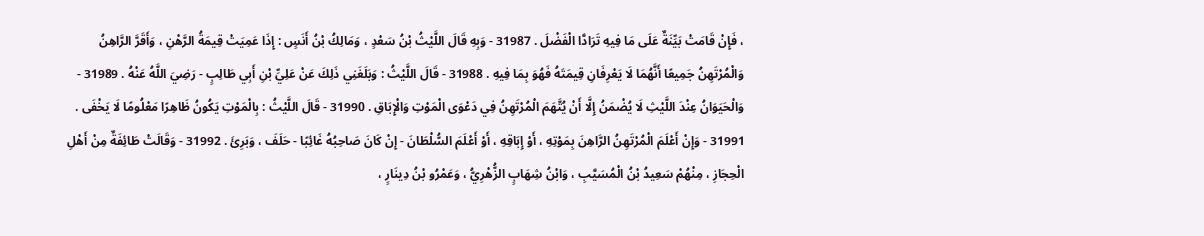، فَإِنْ قَامَتْ بَيِّنَةٌ عَلَى مَا فِيهِ تَرَادَّا الْفَضْلَ . 31987 - وَبِهِ قَالَ اللَّيْثُ بْنُ سَعْدٍ ، وَمَالِكُ بْنُ أَنَسٍ : إِذَا عَمِيَتْ قِيمَةُ الرَّهْنِ ، وَأَقَرَّ الرَّاهِنُ وَالْمُرْتَهِنُ جَمِيعًا أَنَّهُمَا لَا يَعْرِفَانِ قِيمَتَهُ فَهُوَ بِمَا فِيهِ . 31988 - قَالَ اللَّيْثُ : وَبَلَغَنِي ذَلِكَ عَنْ عَلِيِّ بْنِ أَبِي طَالِبٍ - رَضِيَ اللَّهُ عَنْهُ . 31989 - وَالْحَيَوَانُ عِنْدَ اللَّيْثِ لَا يُضْمَنُ إِلَّا أَنْ يُتَّهَمَ الْمُرْتَهِنُ فِي دَعْوَى الْمَوْتِ وَالْإِبَاقِ . 31990 - قَالَ اللَّيْثُ : بِالْمَوْتِ يَكُونُ ظَاهِرًا مَعْلُومًا لَا يَخْفَى . 31991 - وَإِنْ أَعْلَمَ الْمُرْتَهِنُ الرَّاهِنَ بِمَوْتِهِ ، أَوْ إِبَاقِهِ ، أَوْ أَعْلَمَ السُّلْطَانَ - إِنْ كَانَ صَاحِبُهُ غَائِبًا - حَلَفَ ، وَبَرِئَ . 31992 - وَقَالَتْ طَائِفَةٌ مِنْ أَهْلِ الْحِجَازِ ، مِنْهُمْ سَعِيدُ بْنُ الْمُسَيَّبِ ، وَابْنُ شِهَابٍ الزُّهْرِيُّ ، وَعَمْرُو بْنُ دِينَارٍ ،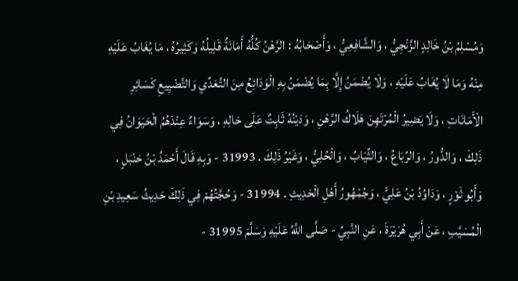وَمُسْلِمُ بْنُ خَالِدٍ الزَّنْجِيُّ ، وَالشَّافِعِيُّ ، وَأَصْحَابُهُ : الرَّهْنُ كُلُّهُ أَمَانَةٌ قَلِيلُهُ وَكَثِيرُهُ ، مَا يُغَابُ عَلَيْهِ مِنْهُ وَمَا لَا يُغَابُ عَلَيْهِ ، وَلَا يُضْمَنُ إِلَّا بِمَا يُضْمَنُ بِهِ الْوَدَائِعُ مِنَ التَّعَدِّي وَالتَّضْيِيعِ كَسَائِرِ الْأَمَانَاتِ ، وَلَا يَضِيرُ الْمُرْتَهِنَ هَلَاكُ الرَّهْنِ ، وَدَيْنُهُ ثَابِتٌ عَلَى حَالِهِ ، وَسَوَاءٌ عِنْدَهُمُ الْحَيَوَانُ فِي ذَلِكَ ، وَالدُّورُ ، وَالرِّبَاعُ ، وَالثِّيَابُ ، وَالْحُلِيُّ ، وَغَيْرُ ذَلِكَ . 31993 - وَبِهِ قَالَ أَحْمَدُ بْنُ حَنْبَلٍ ، وَأَبُو ثَوْرٍ ، وَدَاوُدُ بْنُ عَلِيٍّ ، وَجُمْهُورُ أَهْلِ الْحَدِيثِ . 31994 - وَحُجَّتُهُمْ فِي ذَلِكَ حَدِيثُ سَعِيدِ بْنِ الْمُسَيَّبِ ، عَنْ أَبِي هُرَيْرَةَ ، عَنِ النَّبِيِّ - صَلَّى اللَّهُ عَلَيْهِ وَسَلَّمَ 31995 -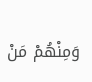وَمِنْهُمْ مَنْ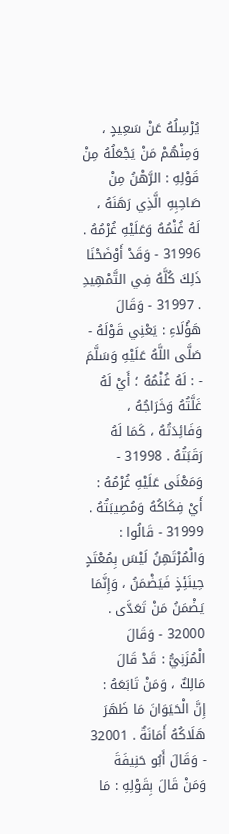يُرْسِلُهُ عَنْ سَعِيدٍ ، وَمِنْهُمْ مَنْ يَجْعَلُهُ مِنْ قَوْلِهِ : الرَّهْنُ مِنْ صَاحِبِهِ الَّذِي رَهَنَهُ ، لَهُ غُنْمُهُ وَعَلَيْهِ غُرْمُهُ . 31996 - وَقَدْ أَوْضَحْنَا ذَلِكَ كُلَّهُ فِي التَّمْهِيدِ . 31997 - وَقَالَ هَؤُلَاءِ : يَعْنِي قَوْلَهُ - صَلَّى اللَّهُ عَلَيْهِ وَسَلَّمَ - : لَهُ غُنْمُهُ ؛ أَيْ لَهُ غَلَّتُهُ وَخَرَاجُهُ ، وَفَائِدَتُهُ ، كَمَا لَهُ رَقَبَتُهُ . 31998 - وَمَعْنَى عَلَيْهِ غُرْمُهُ : أَيْ فِكَاكُهُ وَمُصِيبَتُهُ . 31999 - قَالُوا : وَالْمُرْتَهِنُ لَيْسَ بِمُعْتَدٍ حِينَئِذٍ فَيَضْمَنُ ، وَإِنَّمَا يَضْمَنُ مَنْ تَعَدَّى . 32000 - وَقَالَ الْمُزَنِيُّ : قَدْ قَالَ مَالِكٌ ، وَمَنْ تَابَعَهُ : إِنَّ الْحَيَوَانَ مَا ظَهَرَ هَلَاكُهُ أَمَانَةٌ . 32001 - وَقَالَ أَبُو حَنِيفَةَ وَمَنْ قَالَ بِقَوْلِهِ : مَا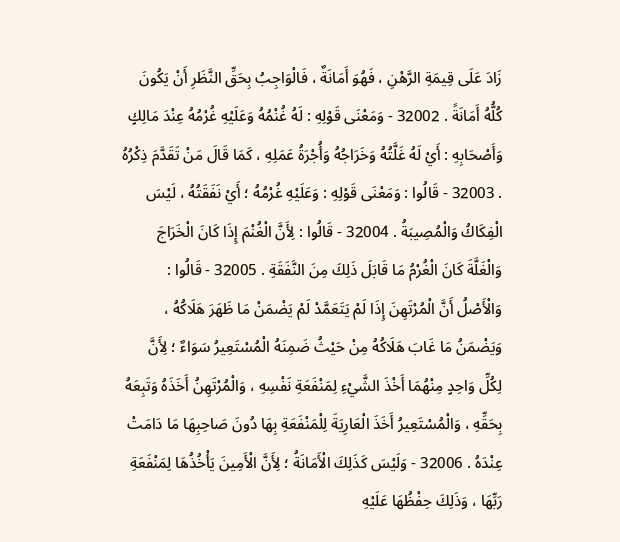زَادَ عَلَى قِيمَةِ الرَّهْنِ ، فَهُوَ أَمَانَةٌ ، فَالْوَاجِبُ بِحَقِّ النَّظَرِ أَنْ يَكُونَ كُلُّهُ أَمَانَةً . 32002 - وَمَعْنَى قَوْلِهِ : لَهُ غُنْمُهُ وَعَلَيْهِ غُرْمُهُ عِنْدَ مَالِكٍ وَأَصْحَابِهِ : أَيْ لَهُ غَلَّتُهُ وَخَرَاجُهُ وَأُجْرَةُ عَمَلِهِ ، كَمَا قَالَ مَنْ تَقَدَّمَ ذِكْرُهُ . 32003 - قَالُوا : وَمَعْنَى قَوْلِهِ : وَعَلَيْهِ غُرْمُهُ ؛ أَيْ نَفَقَتُهُ ، لَيْسَ الْفِكَاكُ وَالْمُصِيبَةُ . 32004 - قَالُوا : لِأَنَّ الْغُنْمَ إِذَا كَانَ الْخَرَاجَ وَالْغَلَّةَ كَانَ الْغُرْمُ مَا قَابَلَ ذَلِكَ مِنَ النَّفَقَةِ . 32005 - قَالُوا : وَالْأَصْلُ أَنَّ الْمُرْتَهِنَ إِذَا لَمْ يَتَعَمَّدْ لَمْ يَضْمَنْ مَا ظَهَرَ هَلَاكُهُ ، وَيَضْمَنُ مَا غَابَ هَلَاكُهُ مِنْ حَيْثُ ضَمِنَهُ الْمُسْتَعِيرُ سَوَاءٌ ؛ لِأَنَّ لِكُلِّ وَاحِدٍ مِنْهُمَا أَخْذَ الشَّيْءِ لِمَنْفَعَةِ نَفْسِهِ ، وَالْمُرْتَهِنُ أَخَذَهُ وَتَبِعَهُ بِحَقِّهِ ، وَالْمُسْتَعِيرُ أَخَذَ الْعَارِيَةَ لِلْمَنْفَعَةِ بِهَا دُونَ صَاحِبِهَا مَا دَامَتْ عِنْدَهُ . 32006 - وَلَيْسَ كَذَلِكَ الْأَمَانَةُ ؛ لِأَنَّ الْأَمِينَ يَأْخُذُهَا لِمَنْفَعَةِ رَبِّهَا ، وَذَلِكَ حِفْظُهَا عَلَيْهِ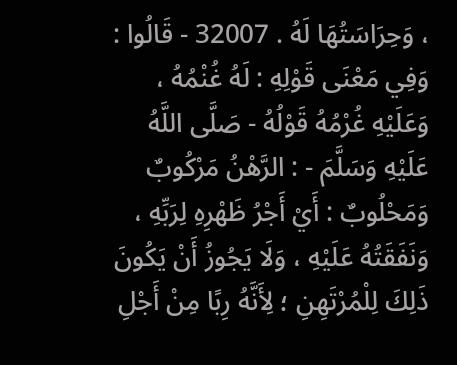، وَحِرَاسَتُهَا لَهُ . 32007 - قَالُوا : وَفِي مَعْنَى قَوْلِهِ : لَهُ غُنْمُهُ ، وَعَلَيْهِ غُرْمُهُ قَوْلُهُ - صَلَّى اللَّهُ عَلَيْهِ وَسَلَّمَ - : الرَّهْنُ مَرْكُوبٌ وَمَحْلُوبٌ : أَيْ أَجْرُ ظَهْرِهِ لِرَبِّهِ ، وَنَفَقَتُهُ عَلَيْهِ ، وَلَا يَجُوزُ أَنْ يَكُونَ ذَلِكَ لِلْمُرْتَهِنِ ؛ لِأَنَّهُ رِبًا مِنْ أَجْلِ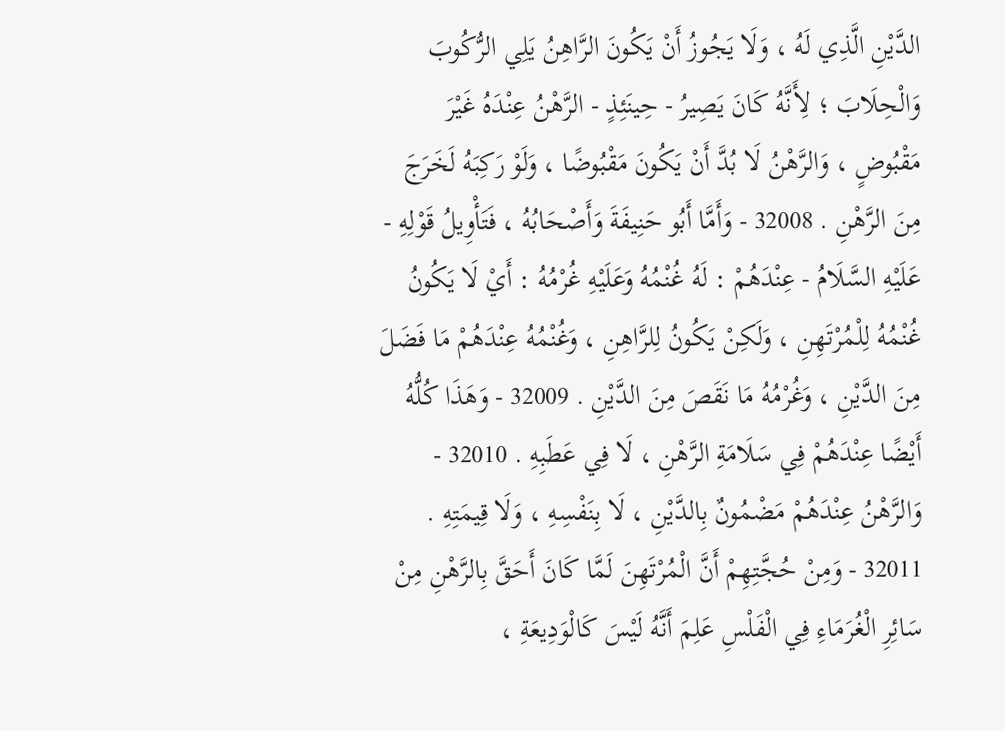الدَّيْنِ الَّذِي لَهُ ، وَلَا يَجُوزُ أَنْ يَكُونَ الرَّاهِنُ يَلِي الرُّكُوبَ وَالْحِلَابَ ؛ لِأَنَّهُ كَانَ يَصِيرُ - حِينَئِذٍ - الرَّهْنُ عِنْدَهُ غَيْرَ مَقْبُوضٍ ، وَالرَّهْنُ لَا بُدَّ أَنْ يَكُونَ مَقْبُوضًا ، وَلَوْ رَكِبَهُ لَخَرَجَ مِنَ الرَّهْنِ . 32008 - وَأَمَّا أَبُو حَنِيفَةَ وَأَصْحَابُهُ ، فَتَأْوِيلُ قَوْلِهِ - عَلَيْهِ السَّلَامُ - عِنْدَهُمْ : لَهُ غُنْمُهُ وَعَلَيْهِ غُرْمُهُ : أَيْ لَا يَكُونُ غُنْمُهُ لِلْمُرْتَهِنِ ، وَلَكِنْ يَكُونُ لِلرَّاهِنِ ، وَغُنْمُهُ عِنْدَهُمْ مَا فَضَلَ مِنَ الدَّيْنِ ، وَغُرْمُهُ مَا نَقَصَ مِنَ الدَّيْنِ . 32009 - وَهَذَا كُلُّهُ أَيْضًا عِنْدَهُمْ فِي سَلَامَةِ الرَّهْنِ ، لَا فِي عَطَبِهِ . 32010 - وَالرَّهْنُ عِنْدَهُمْ مَضْمُونٌ بِالدَّيْنِ ، لَا بِنَفْسِهِ ، وَلَا قِيمَتِهِ . 32011 - وَمِنْ حُجَّتِهِمْ أَنَّ الْمُرْتَهِنَ لَمَّا كَانَ أَحَقَّ بِالرَّهْنِ مِنْ سَائِرِ الْغُرَمَاءِ فِي الْفَلْسِ عَلِمَ أَنَّهُ لَيْسَ كَالْوَدِيعَةِ ،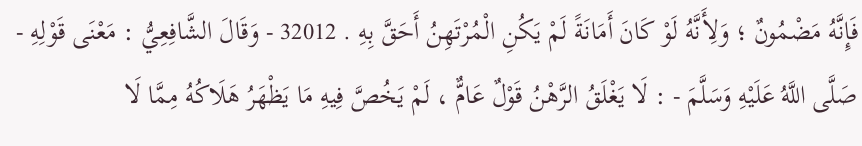فَإِنَّهُ مَضْمُونٌ ؛ وَلِأَنَّهُ لَوْ كَانَ أَمَانَةً لَمْ يَكُنِ الْمُرْتَهِنُ أَحَقَّ بِهِ . 32012 - وَقَالَ الشَّافِعِيُّ : مَعْنَى قَوْلِهِ - صَلَّى اللَّهُ عَلَيْهِ وَسَلَّمَ - : لَا يَغْلَقُ الرَّهْنُ قَوْلٌ عَامٌّ ، لَمْ يَخُصَّ فِيهِ مَا يَظْهَرُ هَلَاكُهُ مِمَّا لَا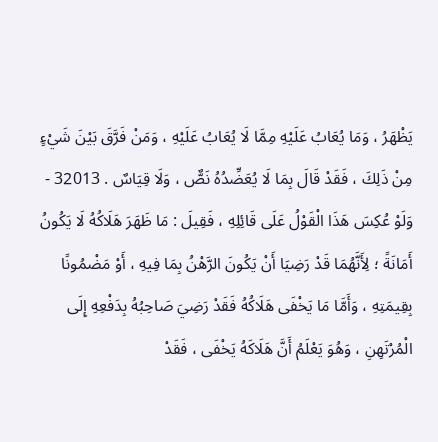يَظْهَرُ ، وَمَا يُعَابُ عَلَيْهِ مِمَّا لَا يُعَابُ عَلَيْهِ ، وَمَنْ فَرَّقَ بَيْنَ شَيْءٍ مِنْ ذَلِكَ ، فَقَدْ قَالَ بِمَا لَا يُعَضِّدُهُ نَصٌّ ، وَلَا قِيَاسٌ . 32013 - وَلَوْ عُكِسَ هَذَا الْقَوْلُ عَلَى قَائِلِهِ ، فَقِيلَ : مَا ظَهَرَ هَلَاكُهُ لَا يَكُونُ أَمَانَةً ؛ لِأَنَّهُمَا قَدْ رَضِيَا أَنْ يَكُونَ الرَّهْنُ بِمَا فِيهِ ، أَوْ مَضْمُونًا بِقِيمَتِهِ ، وَأَمَّا مَا يَخْفَى هَلَاكُهُ فَقَدْ رَضِيَ صَاحِبُهُ بِدَفْعِهِ إِلَى الْمُرْتَهِنِ ، وَهُوَ يَعْلَمُ أَنَّ هَلَاكَهُ يَخْفَى ، فَقَدْ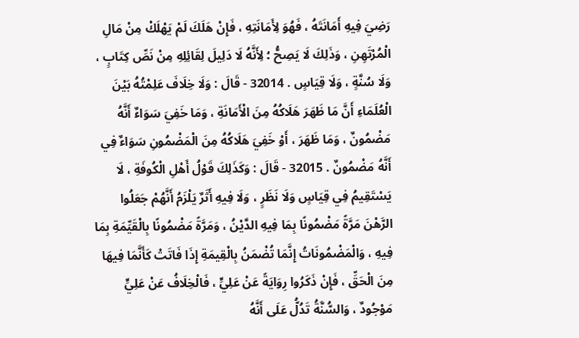رَضِيَ فِيهِ أَمَانَتَهُ ، فَهُوَ لِأَمَانَتِهِ ، فَإِنْ هَلَكَ لَمْ يَهْلَكْ مِنْ مَالِ الْمُرْتَهِنِ ، وَذَلِكَ لَا يَصِحُّ ؛ لِأَنَّهُ لَا دَلِيلَ لِقَائِلِهِ مِنْ نَصِّ كِتَابٍ ، وَلَا سُنَّةٍ ، وَلَا قِيَاسٍ . 32014 - قَالَ : وَلَا خِلَافَ عَلِمْتُهُ بَيْنَ الْعُلَمَاءِ أَنَّ مَا ظَهَرَ هَلَاكُهُ مِنَ الْأَمَانَةِ ، وَمَا خَفِيَ سَوَاءٌ أَنَّهُ مَضْمُونٌ ، وَمَا ظَهَرَ ، أَوْ خَفِيَ هَلَاكُهُ مِنَ الْمَضْمُونِ سَوَاءٌ فِي أَنَّهُ مَضْمُونٌ . 32015 - قَالَ : وَكَذَلِكَ قَوْلُ أَهْلِ الْكُوفَةِ ، لَا يَسْتَقِيمُ فِي قِيَاسٍ وَلَا نَظَرٍ ، وَلَا فِيهِ أَثَرٌ يَلْزَمُ أَنَّهُمْ جَعَلُوا الرَّهْنَ مَرَّةً مَضْمُونًا بِمَا فِيهِ الدَّيْنُ ، وَمَرَّةً مَضْمُونًا بِالْقَيِّمَةِ بِمَا فِيهِ ، وَالْمَضْمُونَاتُ إِنَّمَا تُضْمَنُ بِالْقِيمَةِ إِذَا فَاتَتْ كَأَنَّمَا فِيهَا مِنَ الْحَقِّ ، فَإِنْ ذَكَرُوا رِوَايَةً عَنْ عَلِيٍّ ، فَالْخِلَافُ عَنْ عَلِيٍّ مَوْجُودٌ ، وَالسُّنَّةُ تَدُلُّ عَلَى أَنَّهُ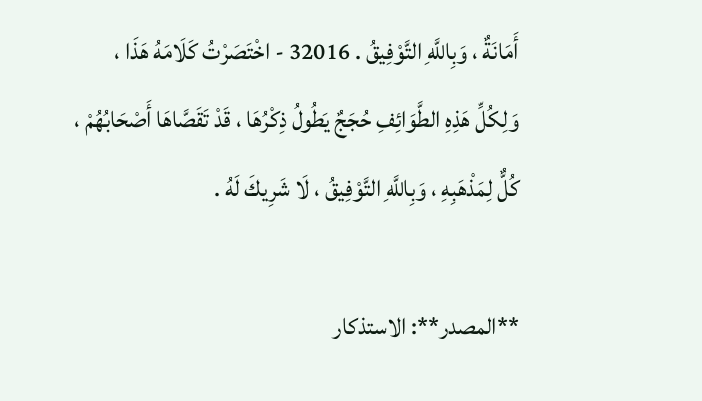أَمَانَةٌ ، وَبِاللَّهِ التَّوْفِيقُ . 32016 - اخْتَصَرْتُ كَلَامَهُ هَذَا ، وَلِكُلِّ هَذِهِ الطَّوَائِفِ حُجَجٌ يَطُولُ ذِكْرُهَا ، قَدْ تَقَصَّاهَا أَصْحَابُهُمْ ، كُلٌّ لِمَذْهَبِهِ ، وَبِاللَّهِ التَّوْفِيقُ ، لَا شَرِيكَ لَهُ .

**المصدر**: الاستذكار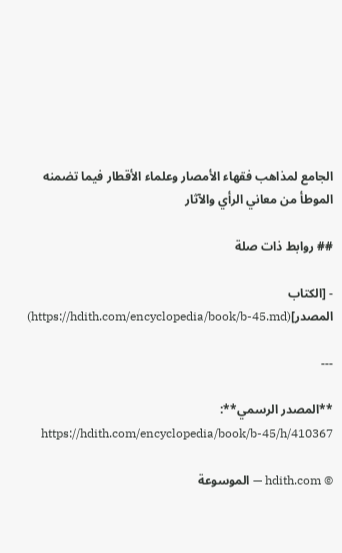الجامع لمذاهب فقهاء الأمصار وعلماء الأقطار فيما تضمنه الموطأ من معاني الرأي والآثار

## روابط ذات صلة

- [الكتاب المصدر](https://hdith.com/encyclopedia/book/b-45.md)

---

**المصدر الرسمي**: https://hdith.com/encyclopedia/book/b-45/h/410367

© hdith.com — الموسوعة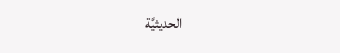الحديثيَّة